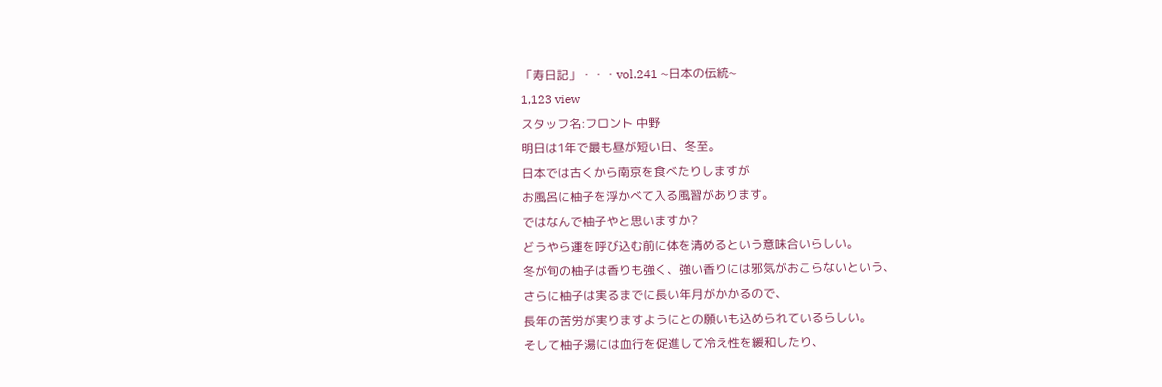「寿日記」・・・vol.241 ~日本の伝統~
1,123 view
スタッフ名:フロント 中野
明日は1年で最も昼が短い日、冬至。
日本では古くから南京を食べたりしますが
お風呂に柚子を浮かべて入る風習があります。
ではなんで柚子やと思いますか?
どうやら運を呼び込む前に体を清めるという意味合いらしい。
冬が旬の柚子は香りも強く、強い香りには邪気がおこらないという、
さらに柚子は実るまでに長い年月がかかるので、
長年の苦労が実りますようにとの願いも込められているらしい。
そして柚子湯には血行を促進して冷え性を緩和したり、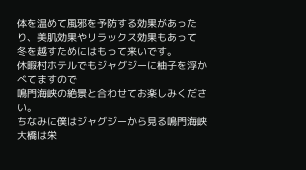体を温めて風邪を予防する効果があったり、美肌効果やリラックス効果もあって
冬を越すためにはもって来いです。
休暇村ホテルでもジャグジーに柚子を浮かべてますので
鳴門海峡の絶景と合わせてお楽しみください。
ちなみに僕はジャグジーから見る鳴門海峡大橋は栄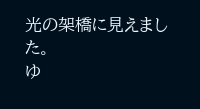光の架橋に見えました。
ゆ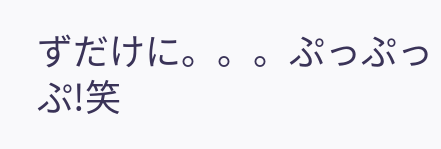ずだけに。。。ぷっぷっぷ!笑